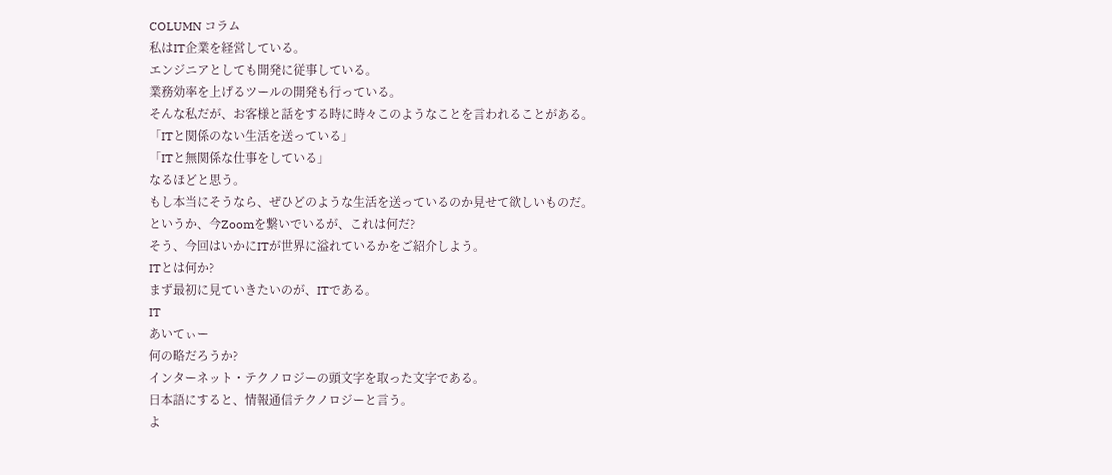COLUMN コラム
私はIT企業を経営している。
エンジニアとしても開発に従事している。
業務効率を上げるツールの開発も行っている。
そんな私だが、お客様と話をする時に時々このようなことを言われることがある。
「ITと関係のない生活を送っている」
「ITと無関係な仕事をしている」
なるほどと思う。
もし本当にそうなら、ぜひどのような生活を送っているのか見せて欲しいものだ。
というか、今Zoomを繋いでいるが、これは何だ?
そう、今回はいかにITが世界に溢れているかをご紹介しよう。
ITとは何か?
まず最初に見ていきたいのが、ITである。
IT
あいてぃー
何の略だろうか?
インターネット・テクノロジーの頭文字を取った文字である。
日本語にすると、情報通信テクノロジーと言う。
よ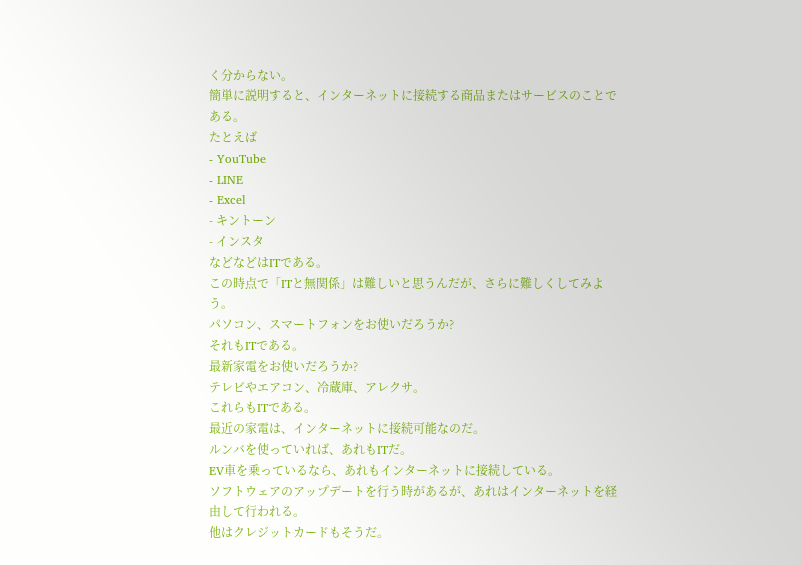く分からない。
簡単に説明すると、インターネットに接続する商品またはサービスのことである。
たとえば
- YouTube
- LINE
- Excel
- キントーン
- インスタ
などなどはITである。
この時点で「ITと無関係」は難しいと思うんだが、さらに難しくしてみよう。
パソコン、スマートフォンをお使いだろうか?
それもITである。
最新家電をお使いだろうか?
テレビやエアコン、冷蔵庫、アレクサ。
これらもITである。
最近の家電は、インターネットに接続可能なのだ。
ルンバを使っていれば、あれもITだ。
EV車を乗っているなら、あれもインターネットに接続している。
ソフトウェアのアップデートを行う時があるが、あれはインターネットを経由して行われる。
他はクレジットカードもそうだ。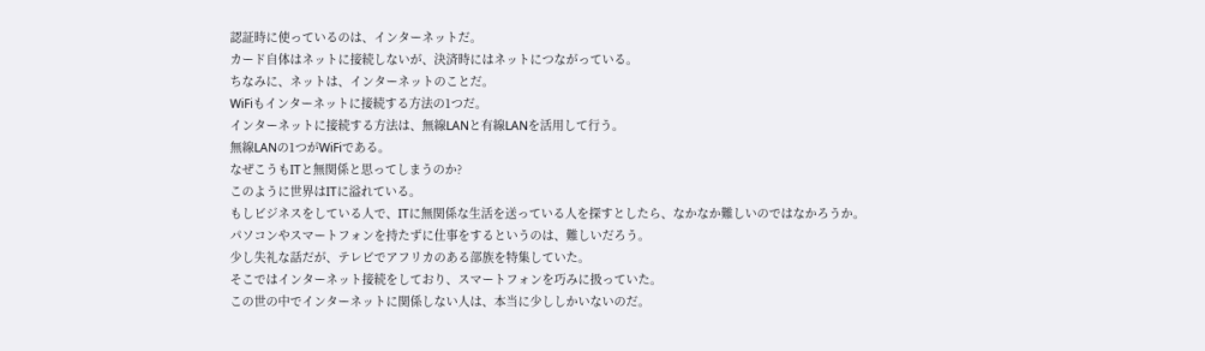認証時に使っているのは、インターネットだ。
カード自体はネットに接続しないが、決済時にはネットにつながっている。
ちなみに、ネットは、インターネットのことだ。
WiFiもインターネットに接続する方法の1つだ。
インターネットに接続する方法は、無線LANと有線LANを活用して行う。
無線LANの1つがWiFiである。
なぜこうもITと無関係と思ってしまうのか?
このように世界はITに溢れている。
もしビジネスをしている人で、ITに無関係な生活を送っている人を探すとしたら、なかなか難しいのではなかろうか。
パソコンやスマートフォンを持たずに仕事をするというのは、難しいだろう。
少し失礼な話だが、テレビでアフリカのある部族を特集していた。
そこではインターネット接続をしており、スマートフォンを巧みに扱っていた。
この世の中でインターネットに関係しない人は、本当に少ししかいないのだ。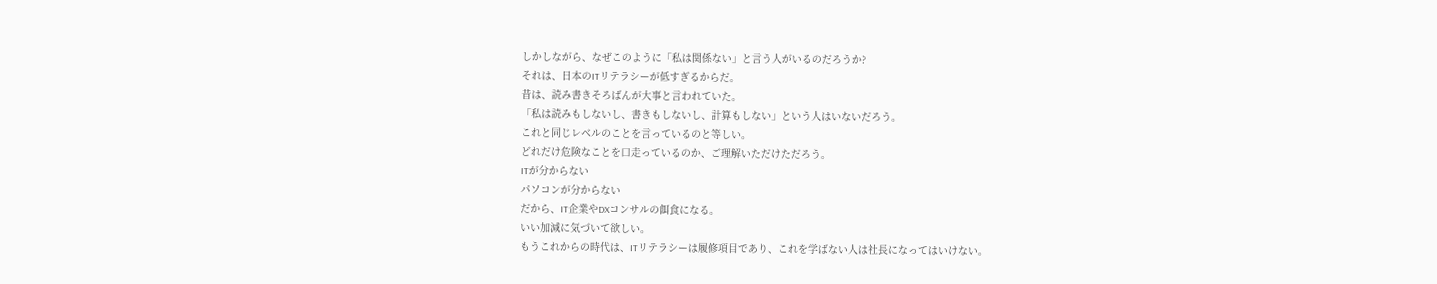しかしながら、なぜこのように「私は関係ない」と言う人がいるのだろうか?
それは、日本のITリテラシーが低すぎるからだ。
昔は、読み書きそろばんが大事と言われていた。
「私は読みもしないし、書きもしないし、計算もしない」という人はいないだろう。
これと同じレベルのことを言っているのと等しい。
どれだけ危険なことを口走っているのか、ご理解いただけただろう。
ITが分からない
パソコンが分からない
だから、IT企業やDXコンサルの餌食になる。
いい加減に気づいて欲しい。
もうこれからの時代は、ITリテラシーは履修項目であり、これを学ばない人は社長になってはいけない。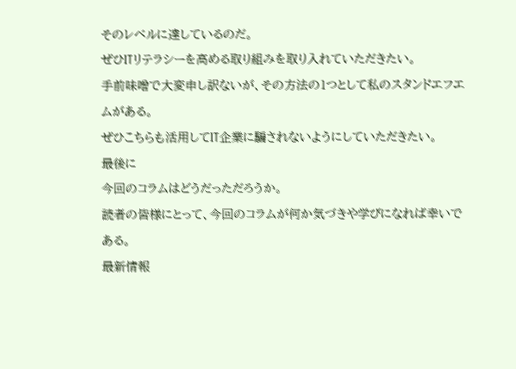そのレベルに達しているのだ。
ぜひITリテラシーを高める取り組みを取り入れていただきたい。
手前味噌で大変申し訳ないが、その方法の1つとして私のスタンドエフエムがある。
ぜひこちらも活用してIT企業に騙されないようにしていただきたい。
最後に
今回のコラムはどうだっただろうか。
読者の皆様にとって、今回のコラムが何か気づきや学びになれば幸いである。
最新情報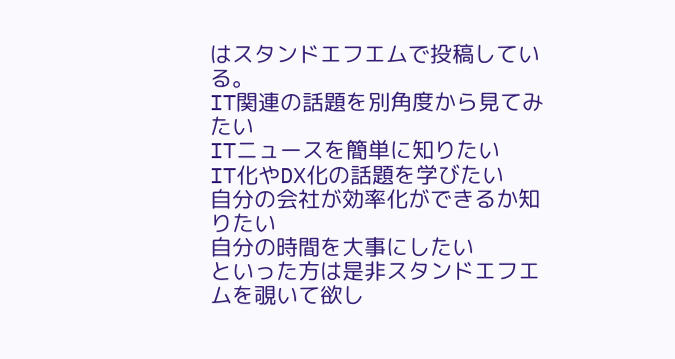はスタンドエフエムで投稿している。
IT関連の話題を別角度から見てみたい
ITニュースを簡単に知りたい
IT化やDX化の話題を学びたい
自分の会社が効率化ができるか知りたい
自分の時間を大事にしたい
といった方は是非スタンドエフエムを覗いて欲し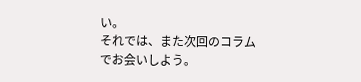い。
それでは、また次回のコラムでお会いしよう。